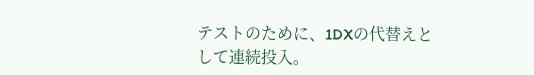テストのために、1DXの代替えとして連続投入。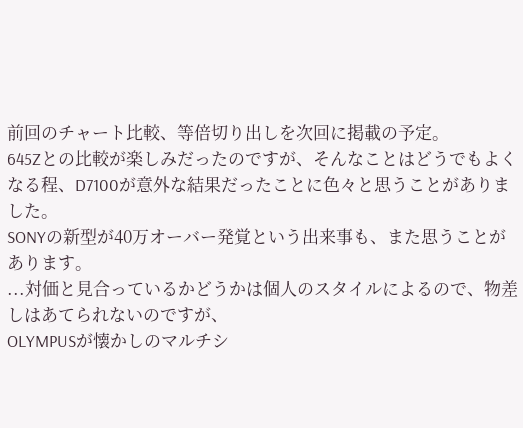前回のチャート比較、等倍切り出しを次回に掲載の予定。
645Zとの比較が楽しみだったのですが、そんなことはどうでもよくなる程、D7100が意外な結果だったことに色々と思うことがありました。
SONYの新型が40万オーバー発覚という出来事も、また思うことがあります。
...対価と見合っているかどうかは個人のスタイルによるので、物差しはあてられないのですが、
OLYMPUSが懐かしのマルチシ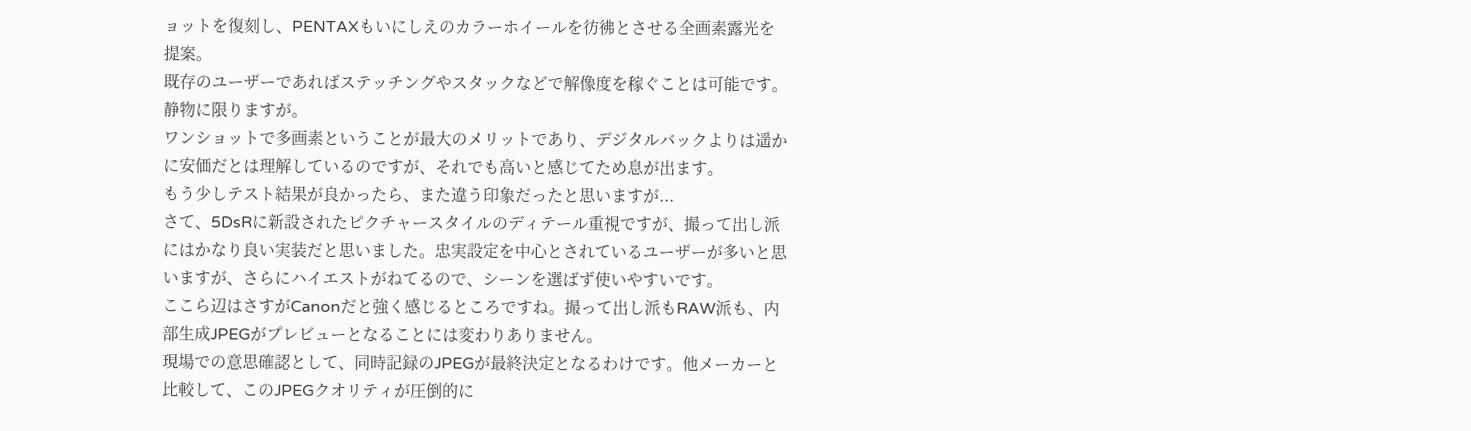ョットを復刻し、PENTAXもいにしえのカラーホイールを彷彿とさせる全画素露光を提案。
既存のユーザーであればステッチングやスタックなどで解像度を稼ぐことは可能です。静物に限りますが。
ワンショットで多画素ということが最大のメリットであり、デジタルバックよりは遥かに安価だとは理解しているのですが、それでも高いと感じてため息が出ます。
もう少しテスト結果が良かったら、また違う印象だったと思いますが...
さて、5DsRに新設されたピクチャースタイルのディテール重視ですが、撮って出し派にはかなり良い実装だと思いました。忠実設定を中心とされているユーザーが多いと思いますが、さらにハイエストがねてるので、シーンを選ばず使いやすいです。
ここら辺はさすがCanonだと強く感じるところですね。撮って出し派もRAW派も、内部生成JPEGがプレビューとなることには変わりありません。
現場での意思確認として、同時記録のJPEGが最終決定となるわけです。他メーカーと比較して、このJPEGクオリティが圧倒的に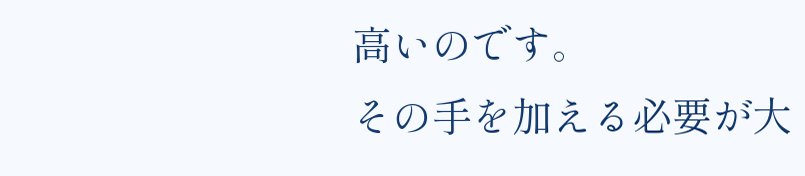高いのです。
その手を加える必要が大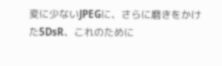変に少ないJPEGに、さらに磨きをかけた5DsR、これのために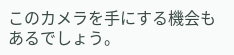このカメラを手にする機会もあるでしょう。